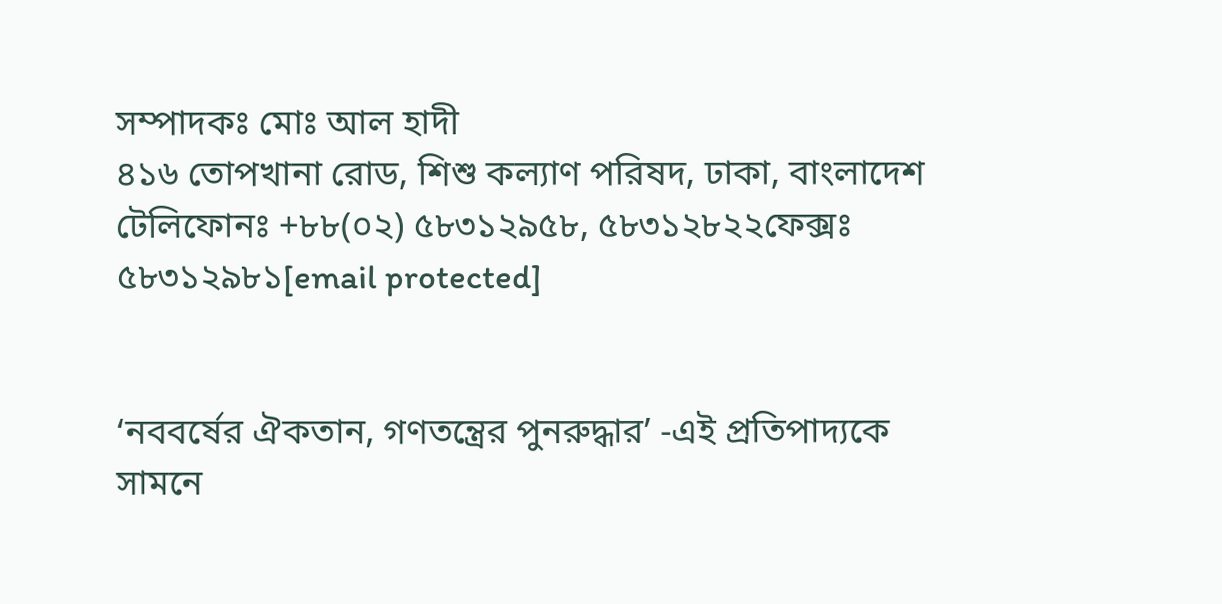সম্পাদকঃ মোঃ আল হাদী
৪১৬ তোপখানা রোড, শিশু কল্যাণ পরিষদ, ঢাকা, বাংলাদেশ
টেলিফোনঃ +৮৮(০২) ৫৮৩১২৯৫৮, ৫৮৩১২৮২২ফেক্সঃ ৫৮৩১২৯৮১[email protected]


‘নববর্ষের ঐকতান, গণতন্ত্রের পুনরুদ্ধার’ -এই প্রতিপাদ্যকে সামনে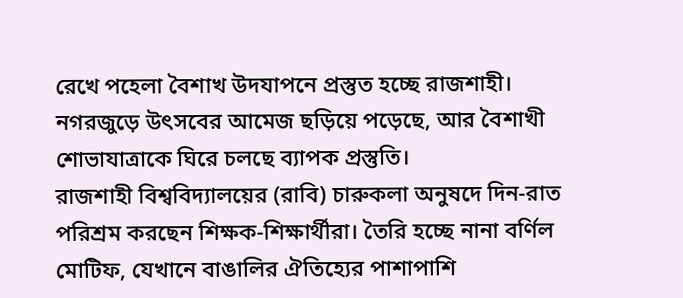রেখে পহেলা বৈশাখ উদযাপনে প্রস্তুত হচ্ছে রাজশাহী। নগরজুড়ে উৎসবের আমেজ ছড়িয়ে পড়েছে, আর বৈশাখী শোভাযাত্রাকে ঘিরে চলছে ব্যাপক প্রস্তুতি।
রাজশাহী বিশ্ববিদ্যালয়ের (রাবি) চারুকলা অনুষদে দিন-রাত পরিশ্রম করছেন শিক্ষক-শিক্ষার্থীরা। তৈরি হচ্ছে নানা বর্ণিল মোটিফ, যেখানে বাঙালির ঐতিহ্যের পাশাপাশি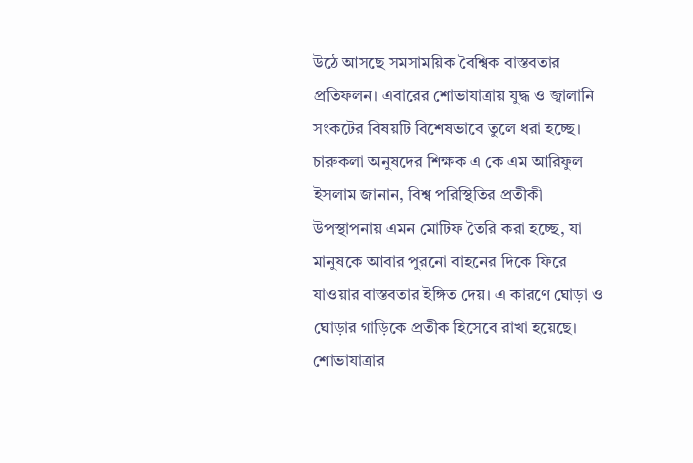উঠে আসছে সমসাময়িক বৈশ্বিক বাস্তবতার প্রতিফলন। এবারের শোভাযাত্রায় যুদ্ধ ও জ্বালানি সংকটের বিষয়টি বিশেষভাবে তুলে ধরা হচ্ছে।
চারুকলা অনুষদের শিক্ষক এ কে এম আরিফুল ইসলাম জানান, বিশ্ব পরিস্থিতির প্রতীকী উপস্থাপনায় এমন মোটিফ তৈরি করা হচ্ছে, যা মানুষকে আবার পুরনো বাহনের দিকে ফিরে যাওয়ার বাস্তবতার ইঙ্গিত দেয়। এ কারণে ঘোড়া ও ঘোড়ার গাড়িকে প্রতীক হিসেবে রাখা হয়েছে।
শোভাযাত্রার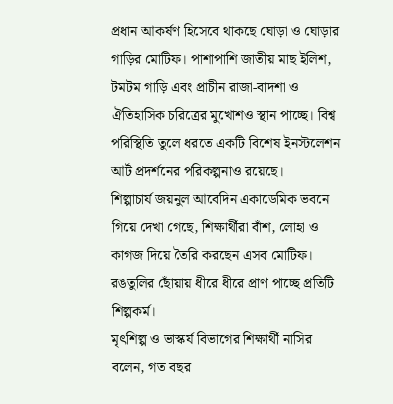প্রধান আকর্ষণ হিসেবে থাকছে ঘোড়া ও ঘোড়ার গাড়ির মোটিফ। পাশাপাশি জাতীয় মাছ ইলিশ, টমটম গাড়ি এবং প্রাচীন রাজা-বাদশা ও ঐতিহাসিক চরিত্রের মুখোশও স্থান পাচ্ছে। বিশ্ব পরিস্থিতি তুলে ধরতে একটি বিশেষ ইনস্টলেশন আর্ট প্রদর্শনের পরিকল্পনাও রয়েছে।
শিল্পাচার্য জয়নুল আবেদিন একাডেমিক ভবনে গিয়ে দেখা গেছে, শিক্ষার্থীরা বাঁশ, লোহা ও কাগজ দিয়ে তৈরি করছেন এসব মোটিফ। রঙতুলির ছোঁয়ায় ধীরে ধীরে প্রাণ পাচ্ছে প্রতিটি শিল্পকর্ম।
মৃৎশিল্প ও ভাস্কর্য বিভাগের শিক্ষার্থী নাসির বলেন, গত বছর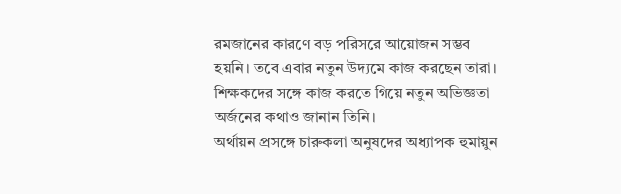রমজানের কারণে বড় পরিসরে আয়োজন সম্ভব হয়নি। তবে এবার নতুন উদ্যমে কাজ করছেন তারা। শিক্ষকদের সঙ্গে কাজ করতে গিয়ে নতুন অভিজ্ঞতা অর্জনের কথাও জানান তিনি।
অর্থায়ন প্রসঙ্গে চারুকলা অনুষদের অধ্যাপক হুমায়ুন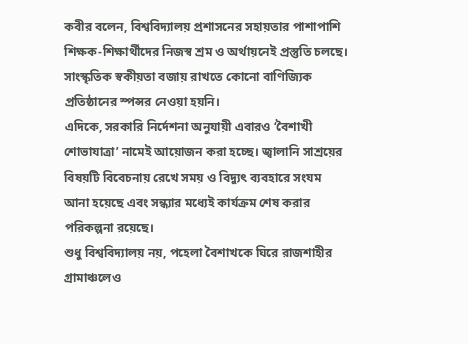কবীর বলেন, বিশ্ববিদ্যালয় প্রশাসনের সহায়তার পাশাপাশি শিক্ষক-শিক্ষার্থীদের নিজস্ব শ্রম ও অর্থায়নেই প্রস্তুতি চলছে। সাংস্কৃতিক স্বকীয়তা বজায় রাখতে কোনো বাণিজ্যিক প্রতিষ্ঠানের স্পন্সর নেওয়া হয়নি।
এদিকে, সরকারি নির্দেশনা অনুযায়ী এবারও ‘বৈশাখী শোভাযাত্রা’ নামেই আয়োজন করা হচ্ছে। জ্বালানি সাশ্রয়ের বিষয়টি বিবেচনায় রেখে সময় ও বিদ্যুৎ ব্যবহারে সংযম আনা হয়েছে এবং সন্ধ্যার মধ্যেই কার্যক্রম শেষ করার পরিকল্পনা রয়েছে।
শুধু বিশ্ববিদ্যালয় নয়, পহেলা বৈশাখকে ঘিরে রাজশাহীর গ্রামাঞ্চলেও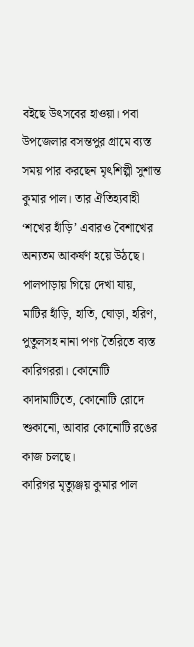বইছে উৎসবের হাওয়া। পবা উপজেলার বসন্তপুর গ্রামে ব্যস্ত সময় পার করছেন মৃৎশিল্পী সুশান্ত কুমার পাল। তার ঐতিহ্যবাহী ‘শখের হাঁড়ি’ এবারও বৈশাখের অন্যতম আকর্ষণ হয়ে উঠছে।
পালপাড়ায় গিয়ে দেখা যায়, মাটির হাঁড়ি, হাতি, ঘোড়া, হরিণ, পুতুলসহ নানা পণ্য তৈরিতে ব্যস্ত কারিগররা। কোনোটি কাদামাটিতে, কোনোটি রোদে শুকানো, আবার কোনোটি রঙের কাজ চলছে।
কারিগর মৃত্যুঞ্জয় কুমার পাল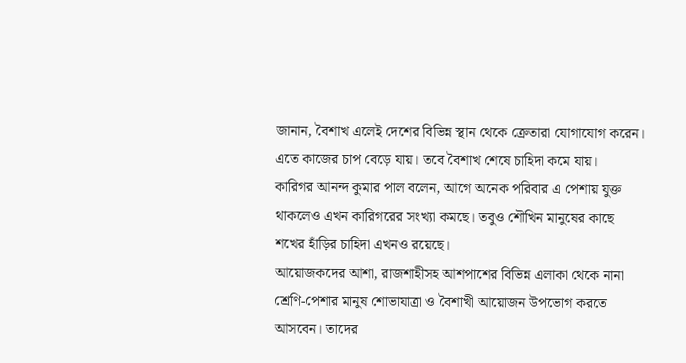জানান, বৈশাখ এলেই দেশের বিভিন্ন স্থান থেকে ক্রেতারা যোগাযোগ করেন। এতে কাজের চাপ বেড়ে যায়। তবে বৈশাখ শেষে চাহিদা কমে যায়।
কারিগর আনন্দ কুমার পাল বলেন, আগে অনেক পরিবার এ পেশায় যুক্ত থাকলেও এখন কারিগরের সংখ্যা কমছে। তবুও শৌখিন মানুষের কাছে শখের হাঁড়ির চাহিদা এখনও রয়েছে।
আয়োজকদের আশা, রাজশাহীসহ আশপাশের বিভিন্ন এলাকা থেকে নানা শ্রেণি-পেশার মানুষ শোভাযাত্রা ও বৈশাখী আয়োজন উপভোগ করতে আসবেন। তাদের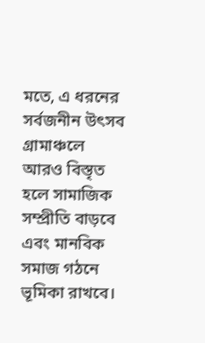মতে, এ ধরনের সর্বজনীন উৎসব গ্রামাঞ্চলে আরও বিস্তৃত হলে সামাজিক সম্প্রীতি বাড়বে এবং মানবিক সমাজ গঠনে ভূমিকা রাখবে।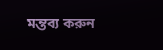মন্তব্য করুন